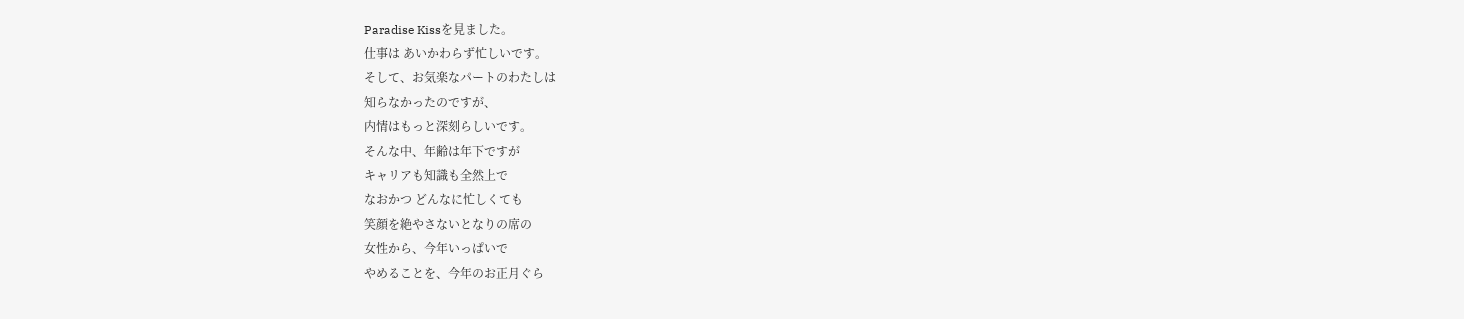Paradise Kissを見ました。
仕事は あいかわらず忙しいです。
そして、お気楽なパートのわたしは
知らなかったのですが、
内情はもっと深刻らしいです。
そんな中、年齢は年下ですが
キャリアも知識も全然上で
なおかつ どんなに忙しくても
笑顔を絶やさないとなりの席の
女性から、今年いっぱいで
やめることを、今年のお正月ぐら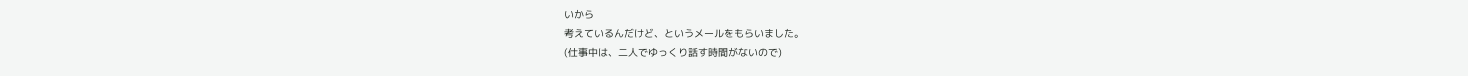いから
考えているんだけど、というメールをもらいました。
(仕事中は、二人でゆっくり話す時間がないので)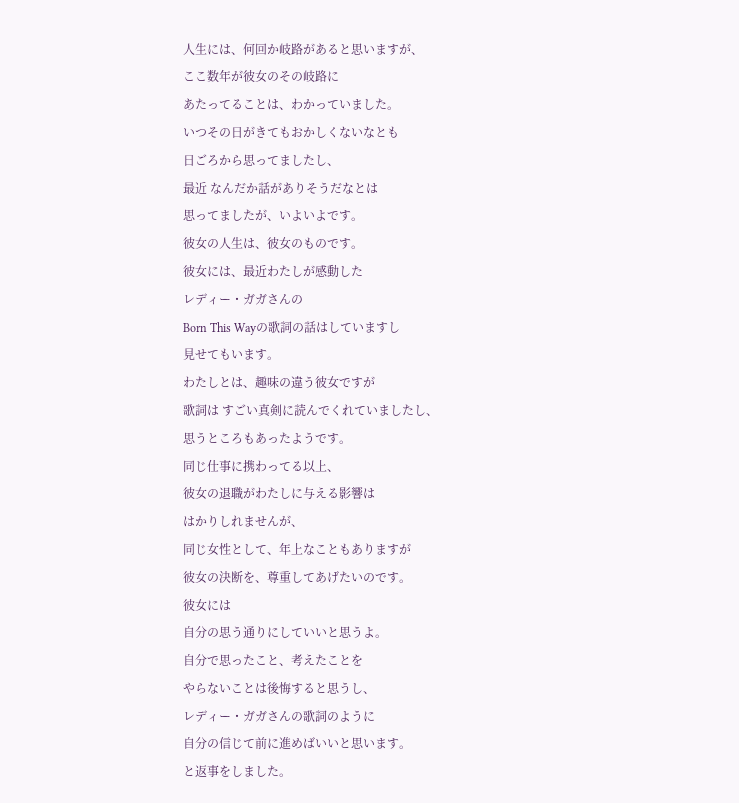人生には、何回か岐路があると思いますが、
ここ数年が彼女のその岐路に
あたってることは、わかっていました。
いつその日がきてもおかしくないなとも
日ごろから思ってましたし、
最近 なんだか話がありそうだなとは
思ってましたが、いよいよです。
彼女の人生は、彼女のものです。
彼女には、最近わたしが感動した
レディー・ガガさんの
Born This Wayの歌詞の話はしていますし
見せてもいます。
わたしとは、趣味の違う彼女ですが
歌詞は すごい真剣に読んでくれていましたし、
思うところもあったようです。
同じ仕事に携わってる以上、
彼女の退職がわたしに与える影響は
はかりしれませんが、
同じ女性として、年上なこともありますが
彼女の決断を、尊重してあげたいのです。
彼女には
自分の思う通りにしていいと思うよ。
自分で思ったこと、考えたことを
やらないことは後悔すると思うし、
レディー・ガガさんの歌詞のように
自分の信じて前に進めばいいと思います。
と返事をしました。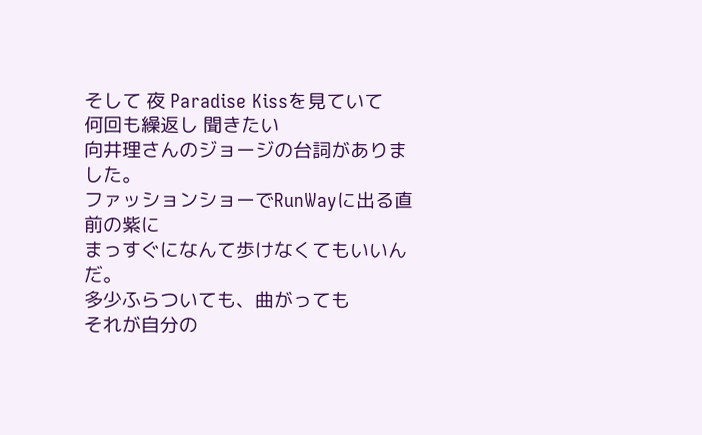そして 夜 Paradise Kissを見ていて
何回も繰返し 聞きたい
向井理さんのジョージの台詞がありました。
ファッションショーでRunWayに出る直前の紫に
まっすぐになんて歩けなくてもいいんだ。
多少ふらついても、曲がっても
それが自分の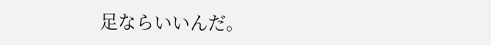足ならいいんだ。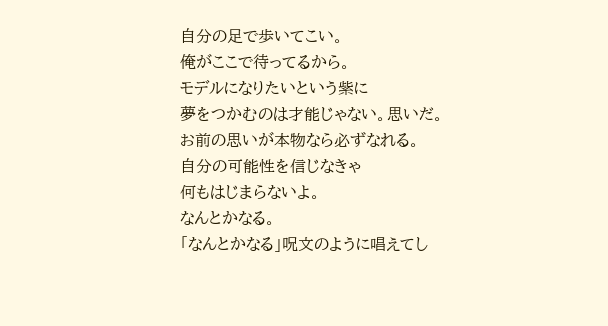自分の足で歩いてこい。
俺がここで待ってるから。
モデルになりたいという紫に
夢をつかむのは才能じゃない。思いだ。
お前の思いが本物なら必ずなれる。
自分の可能性を信じなきゃ
何もはじまらないよ。
なんとかなる。
「なんとかなる」呪文のように唱えてし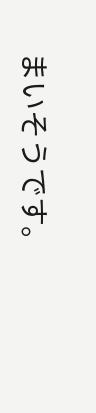まいそうです。